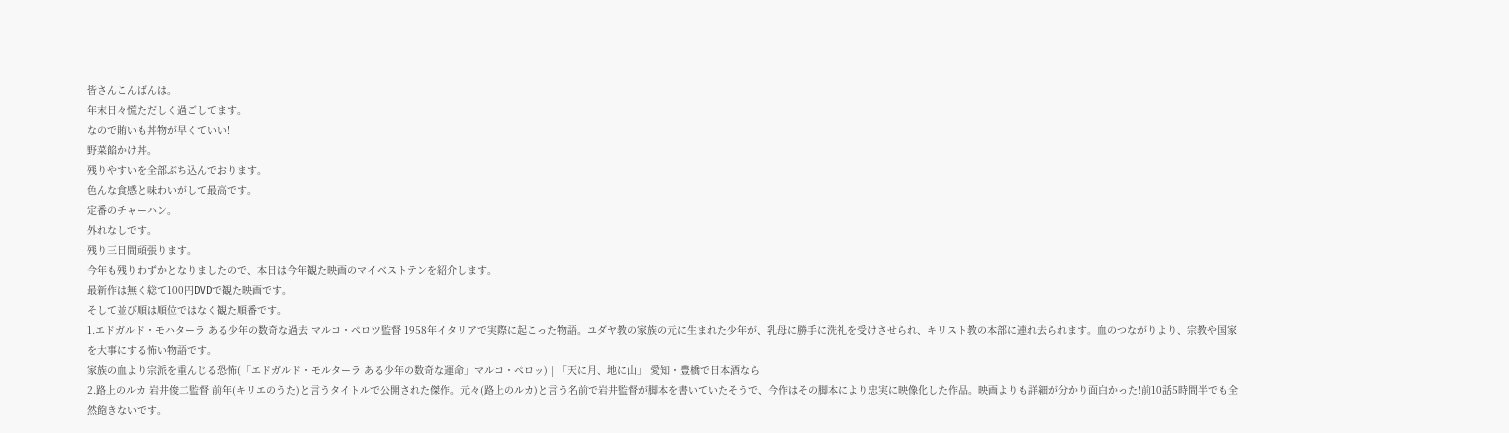皆さんこんばんは。
年末日々慌ただしく過ごしてます。
なので賄いも丼物が早くていい!
野菜餡かけ丼。
残りやすいを全部ぶち込んでおります。
色んな食感と味わいがして最高です。
定番のチャーハン。
外れなしです。
残り三日間頑張ります。
今年も残りわずかとなりましたので、本日は今年観た映画のマイベストテンを紹介します。
最新作は無く総て100円DVDで観た映画です。
そして並び順は順位ではなく観た順番です。
1.エドガルド・モハターラ ある少年の数奇な過去 マルコ・ペロツ監督 1958年イタリアで実際に起こった物語。ユダヤ教の家族の元に生まれた少年が、乳母に勝手に洗礼を受けさせられ、キリスト教の本部に連れ去られます。血のつながりより、宗教や国家を大事にする怖い物語です。
家族の血より宗派を重んじる恐怖(「エドガルド・モルターラ ある少年の数奇な運命」マルコ・ペロッ) | 「天に月、地に山」 愛知・豊橋で日本酒なら
2.路上のルカ 岩井俊二監督 前年(キリエのうた)と言うタイトルで公開された傑作。元々(路上のルカ)と言う名前で岩井監督が脚本を書いていたそうで、今作はその脚本により忠実に映像化した作品。映画よりも詳細が分かり面白かった!前10話5時間半でも全然飽きないです。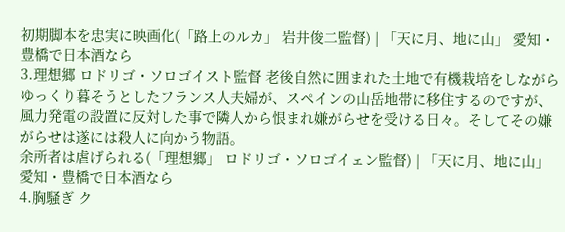初期脚本を忠実に映画化(「路上のルカ」 岩井俊二監督) | 「天に月、地に山」 愛知・豊橋で日本酒なら
3.理想郷 ロドリゴ・ソロゴイスト監督 老後自然に囲まれた土地で有機栽培をしながらゆっくり暮そうとしたフランス人夫婦が、スペインの山岳地帯に移住するのですが、風力発電の設置に反対した事で隣人から恨まれ嫌がらせを受ける日々。そしてその嫌がらせは遂には殺人に向かう物語。
余所者は虐げられる(「理想郷」 ロドリゴ・ソロゴイェン監督) | 「天に月、地に山」 愛知・豊橋で日本酒なら
4.胸騒ぎ ク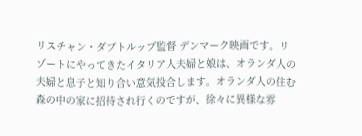リスチャン・ダブトルップ監督 デンマーク映画です。リゾートにやってきたイタリア人夫婦と娘は、オランダ人の夫婦と息子と知り合い意気投合します。オランダ人の住む森の中の家に招待され行くのですが、徐々に異様な雰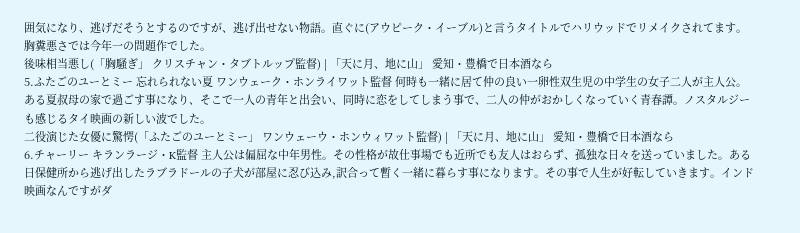囲気になり、逃げだそうとするのですが、逃げ出せない物語。直ぐに(アウピーク・イーブル)と言うタイトルでハリウッドでリメイクされてます。胸糞悪さでは今年一の問題作でした。
後味相当悪し(「胸騒ぎ」 クリスチャン・タブトルップ監督) | 「天に月、地に山」 愛知・豊橋で日本酒なら
5.ふたごのユーとミー 忘れられない夏 ワンウェーク・ホンライワット監督 何時も一緒に居て仲の良い一卵性双生児の中学生の女子二人が主人公。ある夏叔母の家で過ごす事になり、そこで一人の青年と出会い、同時に恋をしてしまう事で、二人の仲がおかしくなっていく青春譚。ノスタルジーも感じるタイ映画の新しい波でした。
二役演じた女優に驚愕(「ふたごのユーとミー」 ワンウェーウ・ホンウィワット監督) | 「天に月、地に山」 愛知・豊橋で日本酒なら
6.チャーリー キランラージ・K監督 主人公は偏屈な中年男性。その性格が故仕事場でも近所でも友人はおらず、孤独な日々を送っていました。ある日保健所から逃げ出したラブラドールの子犬が部屋に忍び込み,訳合って暫く一緒に暮らす事になります。その事で人生が好転していきます。インド映画なんですがダ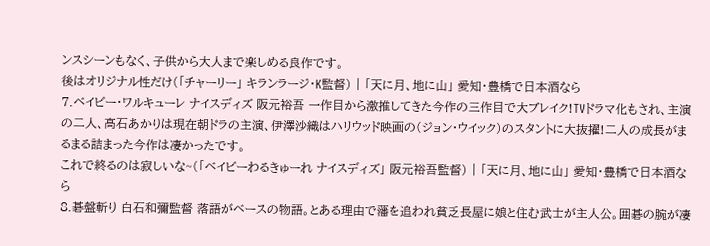ンスシーンもなく、子供から大人まで楽しめる良作です。
後はオリジナル性だけ(「チャーリー」 キランラージ・K監督) | 「天に月、地に山」 愛知・豊橋で日本酒なら
7.ベイビー・ワルキューレ ナイスディズ 阪元裕吾 一作目から激推してきた今作の三作目で大ブレイク!TVドラマ化もされ、主演の二人、高石あかりは現在朝ドラの主演、伊澤沙織はハリウッド映画の(ジョン・ウイック)のスタントに大抜擢!二人の成長がまるまる詰まった今作は凄かったです。
これで終るのは寂しいな~(「ベイビーわるきゅーれ ナイスディズ」 阪元裕吾監督) | 「天に月、地に山」 愛知・豊橋で日本酒なら
8.碁盤斬り 白石和彌監督 落語がベースの物語。とある理由で藩を追われ貧乏長屋に娘と住む武士が主人公。囲碁の腕が凄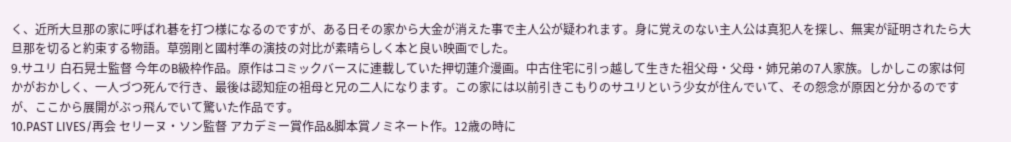く、近所大旦那の家に呼ばれ碁を打つ様になるのですが、ある日その家から大金が消えた事で主人公が疑われます。身に覚えのない主人公は真犯人を探し、無実が証明されたら大旦那を切ると約束する物語。草彅剛と國村準の演技の対比が素晴らしく本と良い映画でした。
9.サユリ 白石晃士監督 今年のB級枠作品。原作はコミックバースに連載していた押切蓮介漫画。中古住宅に引っ越して生きた祖父母・父母・姉兄弟の7人家族。しかしこの家は何かがおかしく、一人づつ死んで行き、最後は認知症の祖母と兄の二人になります。この家には以前引きこもりのサユリという少女が住んでいて、その怨念が原因と分かるのですが、ここから展開がぶっ飛んでいて驚いた作品です。
10.PAST LIVES/再会 セリーヌ・ソン監督 アカデミー賞作品&脚本賞ノミネート作。12歳の時に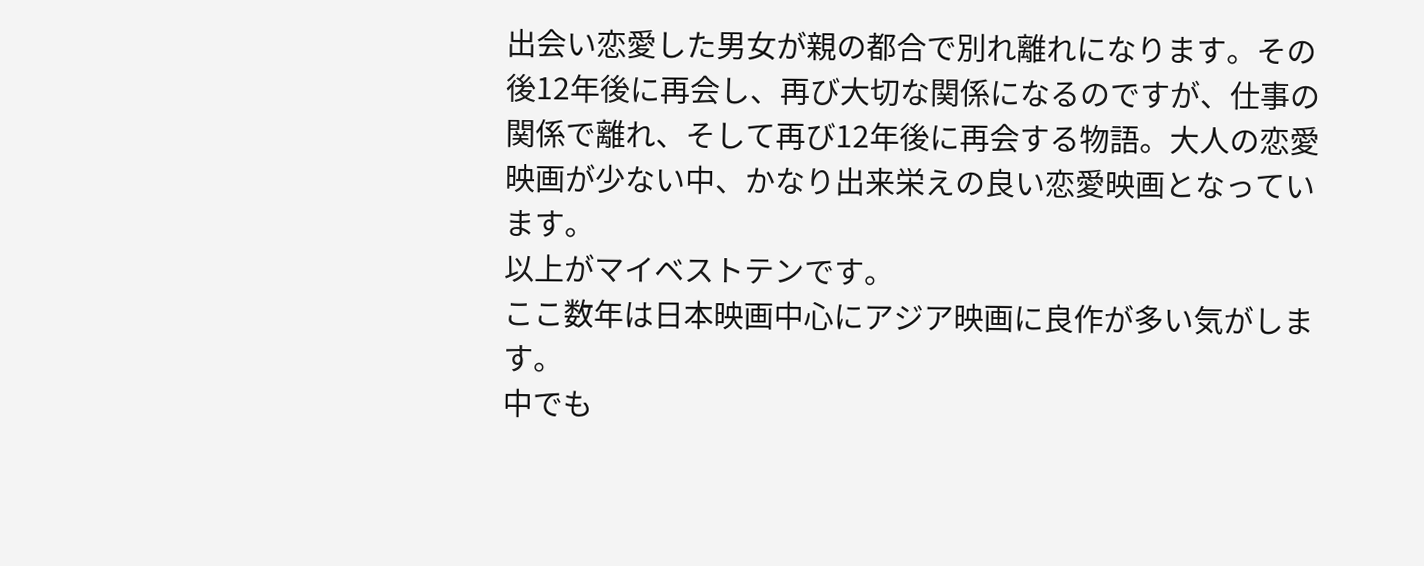出会い恋愛した男女が親の都合で別れ離れになります。その後12年後に再会し、再び大切な関係になるのですが、仕事の関係で離れ、そして再び12年後に再会する物語。大人の恋愛映画が少ない中、かなり出来栄えの良い恋愛映画となっています。
以上がマイベストテンです。
ここ数年は日本映画中心にアジア映画に良作が多い気がします。
中でも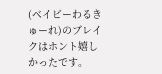(ベイビーわるきゅーれ)のブレイクはホント嬉しかったです。